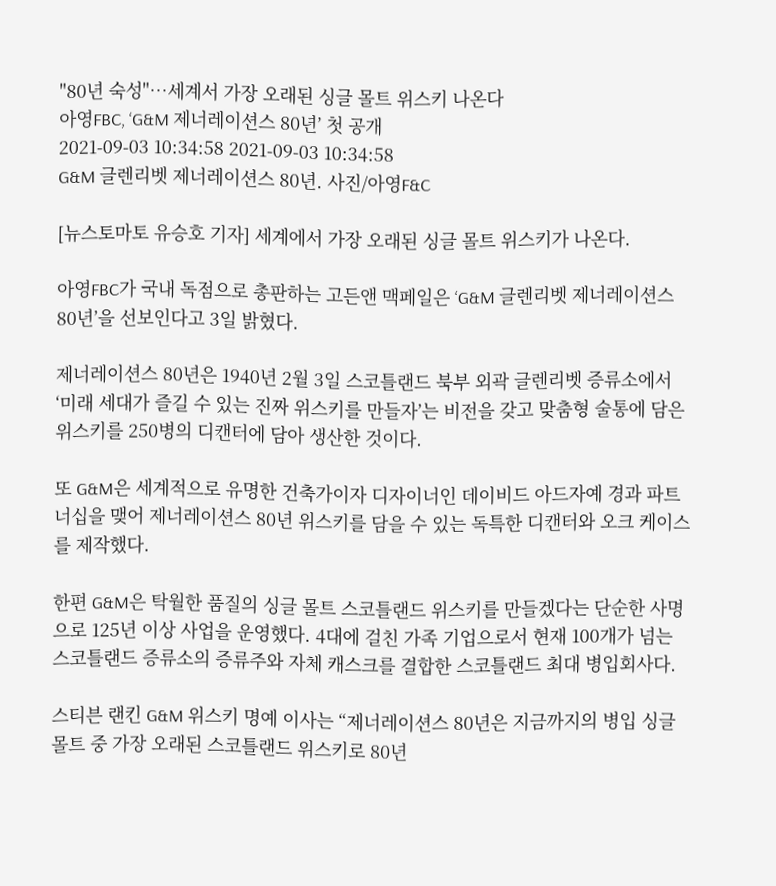"80년 숙성"…세계서 가장 오래된 싱글 몰트 위스키 나온다
아영FBC, ‘G&M 제너레이션스 80년’ 첫 공개
2021-09-03 10:34:58 2021-09-03 10:34:58
G&M 글렌리벳 제너레이션스 80년. 사진/아영F&C

[뉴스토마토 유승호 기자] 세계에서 가장 오래된 싱글 몰트 위스키가 나온다.

아영FBC가 국내 독점으로 총판하는 고든앤 맥페일은 ‘G&M 글렌리벳 제너레이션스 80년’을 선보인다고 3일 밝혔다.

제너레이션스 80년은 1940년 2월 3일 스코틀랜드 북부 외곽 글렌리벳 증류소에서 ‘미래 세대가 즐길 수 있는 진짜 위스키를 만들자’는 비전을 갖고 맞춤형 술통에 담은 위스키를 250병의 디캔터에 담아 생산한 것이다.

또 G&M은 세계적으로 유명한 건축가이자 디자이너인 데이비드 아드자예 경과 파트너십을 맺어 제너레이션스 80년 위스키를 담을 수 있는 독특한 디캔터와 오크 케이스를 제작했다.

한편 G&M은 탁월한 품질의 싱글 몰트 스코틀랜드 위스키를 만들겠다는 단순한 사명으로 125년 이상 사업을 운영했다. 4대에 걸친 가족 기업으로서 현재 100개가 넘는 스코틀랜드 증류소의 증류주와 자체 캐스크를 결합한 스코틀랜드 최대 병입회사다.

스티븐 랜킨 G&M 위스키 명예 이사는 “제너레이션스 80년은 지금까지의 병입 싱글 몰트 중 가장 오래된 스코틀랜드 위스키로 80년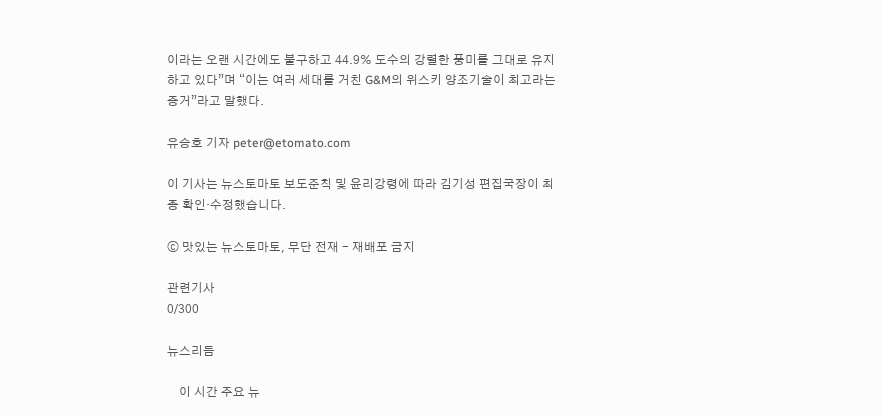이라는 오랜 시간에도 불구하고 44.9% 도수의 강렬한 풍미를 그대로 유지하고 있다”며 “이는 여러 세대를 거친 G&M의 위스키 양조기술이 최고라는 증거”라고 말했다.

유승호 기자 peter@etomato.com

이 기사는 뉴스토마토 보도준칙 및 윤리강령에 따라 김기성 편집국장이 최종 확인·수정했습니다.

ⓒ 맛있는 뉴스토마토, 무단 전재 - 재배포 금지

관련기사
0/300

뉴스리듬

    이 시간 주요 뉴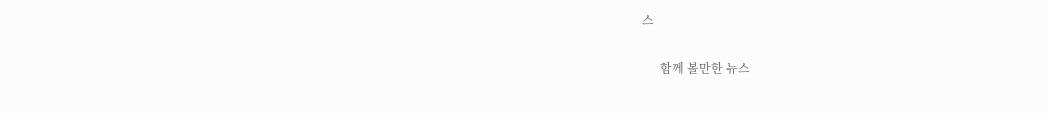스

      함께 볼만한 뉴스